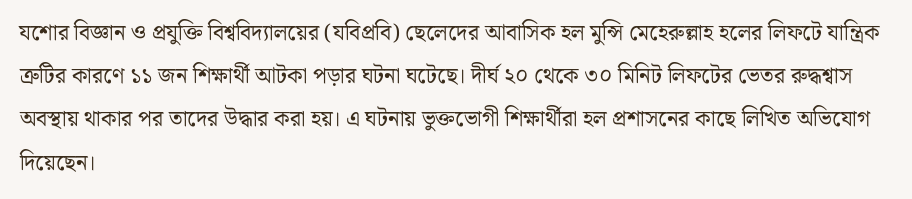যশোর বিজ্ঞান ও প্রযুক্তি বিশ্ববিদ্যালয়ের (যবিপ্রবি) ছেলেদের আবাসিক হল মুন্সি মেহেরুল্লাহ হলের লিফটে যান্ত্রিক ত্রুটির কারণে ১১ জন শিক্ষার্থী আটকা পড়ার ঘটনা ঘটেছে। দীর্ঘ ২০ থেকে ৩০ মিনিট লিফটের ভেতর রুদ্ধশ্বাস অবস্থায় থাকার পর তাদের উদ্ধার করা হয়। এ ঘটনায় ভুক্তভোগী শিক্ষার্থীরা হল প্রশাসনের কাছে লিখিত অভিযোগ দিয়েছেন।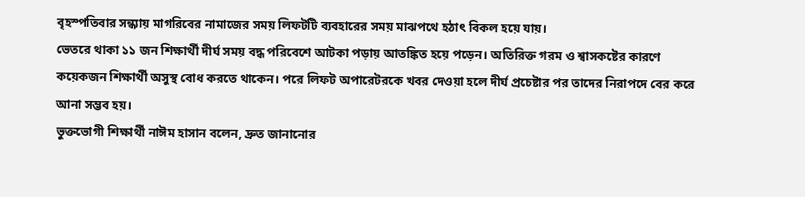বৃহস্পতিবার সন্ধ্যায় মাগরিবের নামাজের সময় লিফটটি ব্যবহারের সময় মাঝপথে হঠাৎ বিকল হয়ে যায়।
ভেতরে থাকা ১১ জন শিক্ষার্থী দীর্ঘ সময় বদ্ধ পরিবেশে আটকা পড়ায় আতঙ্কিত হয়ে পড়েন। অতিরিক্ত গরম ও শ্বাসকষ্টের কারণে কয়েকজন শিক্ষার্থী অসুস্থ বোধ করতে থাকেন। পরে লিফট অপারেটরকে খবর দেওয়া হলে দীর্ঘ প্রচেষ্টার পর তাদের নিরাপদে বের করে আনা সম্ভব হয়।
ভুক্তভোগী শিক্ষার্থী নাঈম হাসান বলেন, দ্রুত জানানোর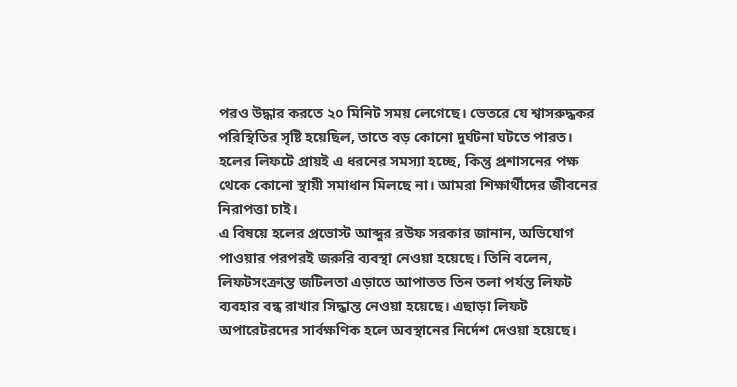পরও উদ্ধার করতে ২০ মিনিট সময় লেগেছে। ভেতরে যে শ্বাসরুদ্ধকর পরিস্থিতির সৃষ্টি হয়েছিল, তাতে বড় কোনো দুর্ঘটনা ঘটতে পারত। হলের লিফটে প্রায়ই এ ধরনের সমস্যা হচ্ছে, কিন্তু প্রশাসনের পক্ষ থেকে কোনো স্থায়ী সমাধান মিলছে না। আমরা শিক্ষার্থীদের জীবনের নিরাপত্তা চাই।
এ বিষয়ে হলের প্রভোস্ট আব্দুর রউফ সরকার জানান, অভিযোগ পাওয়ার পরপরই জরুরি ব্যবস্থা নেওয়া হয়েছে। তিনি বলেন, লিফটসংক্রান্ত জটিলতা এড়াতে আপাতত তিন তলা পর্যন্ত লিফট ব্যবহার বন্ধ রাখার সিদ্ধান্ত নেওয়া হয়েছে। এছাড়া লিফট অপারেটরদের সার্বক্ষণিক হলে অবস্থানের নির্দেশ দেওয়া হয়েছে।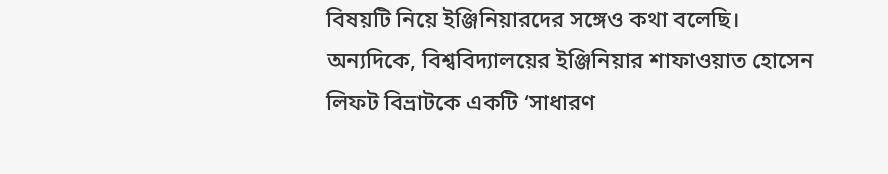বিষয়টি নিয়ে ইঞ্জিনিয়ারদের সঙ্গেও কথা বলেছি।
অন্যদিকে, বিশ্ববিদ্যালয়ের ইঞ্জিনিয়ার শাফাওয়াত হোসেন লিফট বিভ্রাটকে একটি ‘সাধারণ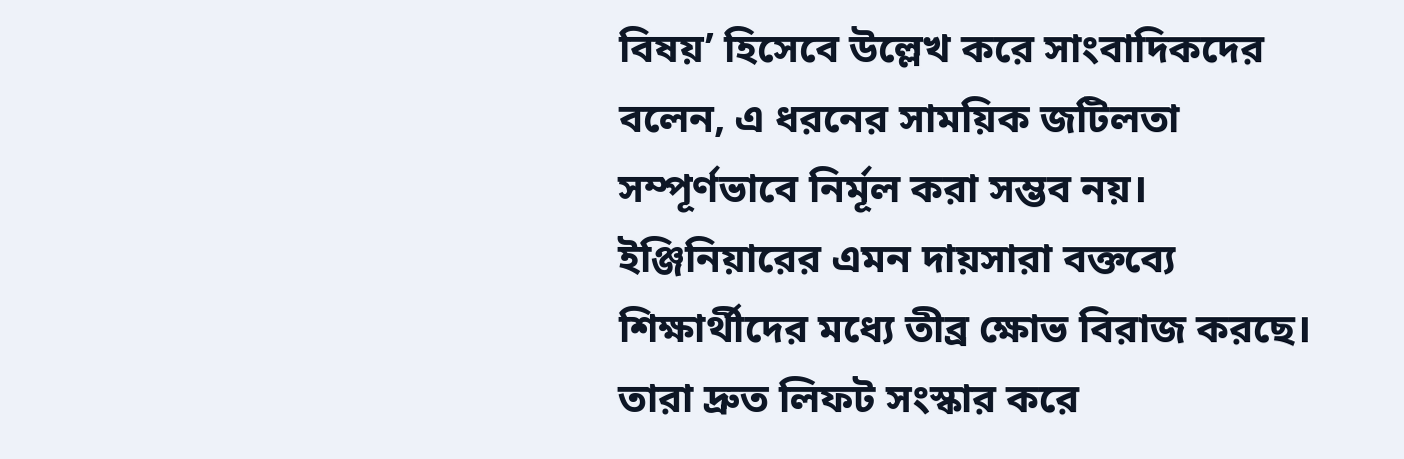বিষয়’ হিসেবে উল্লেখ করে সাংবাদিকদের বলেন, এ ধরনের সাময়িক জটিলতা সম্পূর্ণভাবে নির্মূল করা সম্ভব নয়।
ইঞ্জিনিয়ারের এমন দায়সারা বক্তব্যে শিক্ষার্থীদের মধ্যে তীব্র ক্ষোভ বিরাজ করছে। তারা দ্রুত লিফট সংস্কার করে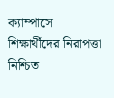ক্যাম্পাসে শিক্ষার্থীদের নিরাপত্তা নিশ্চিত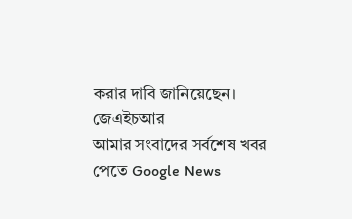করার দাবি জানিয়েছেন।
জেএইচআর
আমার সংবাদের সর্বশেষ খবর পেতে Google News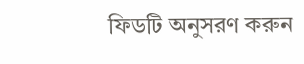ফিডটি অনুসরণ করুন